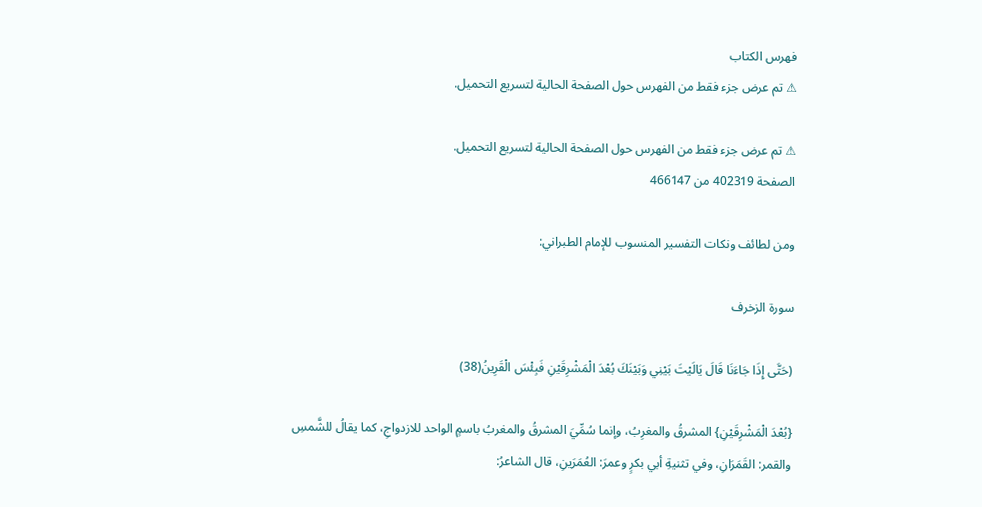فهرس الكتاب
⚠ تم عرض جزء فقط من الفهرس حول الصفحة الحالية لتسريع التحميل.

⚠ تم عرض جزء فقط من الفهرس حول الصفحة الحالية لتسريع التحميل.
الصفحة 402319 من 466147

ومن لطائف ونكات التفسير المنسوب للإمام الطبراني:

سورة الزخرف

(حَتَّى إِذَا جَاءَنَا قَالَ يَالَيْتَ بَيْنِي وَبَيْنَكَ بُعْدَ الْمَشْرِقَيْنِ فَبِئْسَ الْقَرِينُ(38)

{بُعْدَ الْمَشْرِقَيْنِ} المشرقُ والمغرِبُ، وإنما سُمِّيَ المشرقُ والمغربُ باسمٍ الواحد للازدواجِ، كما يقالُ للشَّمسِ والقمر: القَمَرَانِ، وفي تثنيةِ أبي بكرٍ وعمرَ: العُمَرَينِ، قال الشاعرُ: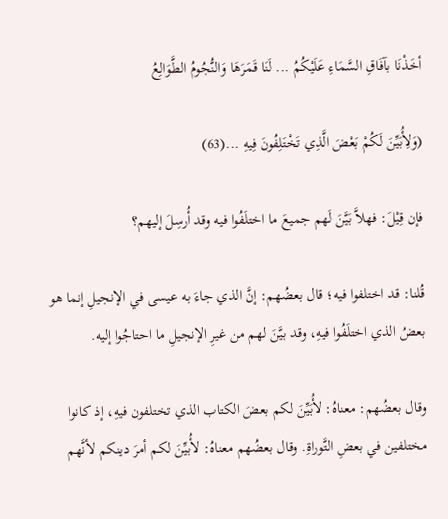أخَذْنَا بآفَاقِ السَّمَاءِ عَلَيْكُمُ ... لَنَا قَمَرَهَا وَالنُّجُومُ الطَّوَالِعُ

(وَلِأُبَيِّنَ لَكُمْ بَعْضَ الَّذِي تَخْتَلِفُونَ فِيهِ ...(63)

فإن قِيْلَ: فهلاَّ بَيَّنَ لَهم جميعَ ما اختلَفُوا فيه وقد أُرسِلَ إليهم؟

قُلنا: قد اختلفوا فيه؛ قال بعضُهم: إنَّ الذي جاءَ به عيسى في الإنجيلِ إنما هو بعضُ الذي اختلَفُوا فيهِ، وقد بيَّنَ لهم من غيرِ الإنجيلِ ما احتاجُوا إليه.

وقال بعضُهم: معناهُ: لأُبَيِّنَ لكم بعضَ الكتاب الذي تختلفون فيهِ، إذ كانوا مختلفين في بعضِ التَّوراةِ. وقال بعضُهم معناهُ: لأُبيِّنَ لكم أمرَ دينكم لأنَّهم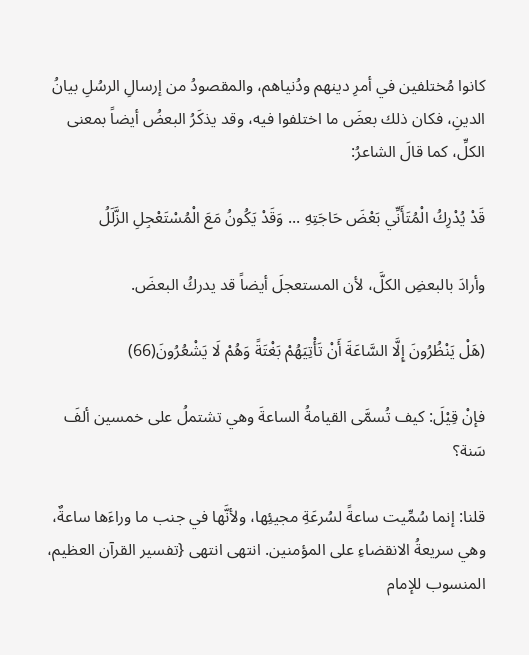كانوا مُختلفين في أمرِ دينهم ودُنياهم، والمقصودُ من إرسالِ الرسُلِ بيانُ الدينِ، فكان ذلك بعضَ ما اختلفوا فيه، وقد يذكَرُ البعضُ أيضاً بمعنى الكلِّ، كما قالَ الشاعرُ:

قَدْ يُدْرِكُ الْمُتَأَنِّي بَعْضَ حَاجَتِهِ ... وَقَدْ يَكُونُ مَعَ الْمُسْتَعْجِلِ الزَّلَلُ

وأرادَ بالبعضِ الكلَّ، لأن المستعجلَ أيضاً قد يدركُ البعضَ.

(هَلْ يَنْظُرُونَ إِلَّا السَّاعَةَ أَنْ تَأْتِيَهُمْ بَغْتَةً وَهُمْ لَا يَشْعُرُونَ(66)

فإنْ قِيْلَ: كيف تُسمَّى القيامةُ الساعةَ وهي تشتملُ على خمسين ألفَ سَنة؟

قلنا: إنما سُمِّيت ساعةً لسُرعَةِ مجيئِها، ولأنَّها في جنب ما وراءَها ساعةٌ، وهي سريعةُ الانقضاءِ على المؤمنين. انتهى انتهى {تفسير القرآن العظيم، المنسوب للإمام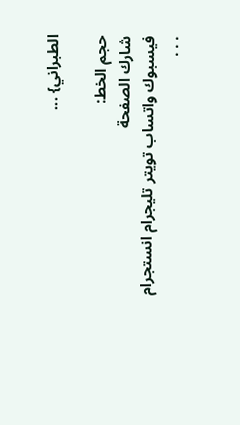الطبراني} ...

حجم الخط:
شارك الصفحة
فيسبوك واتساب تويتر تليجرام انستجرام
. . .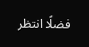فضلًا انتظر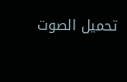تحميل الصوت